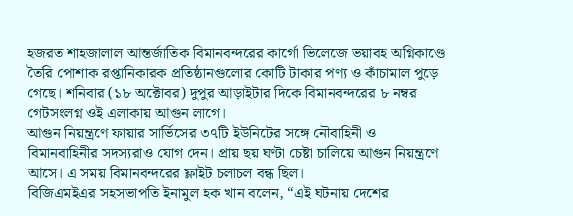হজরত শাহজালাল আন্তর্জাতিক বিমানবন্দরের কার্গো ভিলেজে ভয়াবহ অগ্নিকাণ্ডে তৈরি পোশাক রপ্তানিকারক প্রতিষ্ঠানগুলোর কোটি টাকার পণ্য ও কাঁচামাল পুড়ে গেছে। শনিবার (১৮ অক্টোবর) দুপুর আড়াইটার দিকে বিমানবন্দরের ৮ নম্বর গেটসংলগ্ন ওই এলাকায় আগুন লাগে।
আগুন নিয়ন্ত্রণে ফায়ার সার্ভিসের ৩৭টি ইউনিটের সঙ্গে নৌবাহিনী ও বিমানবাহিনীর সদস্যরাও যোগ দেন। প্রায় ছয় ঘণ্টা চেষ্টা চালিয়ে আগুন নিয়ন্ত্রণে আসে। এ সময় বিমানবন্দরের ফ্লাইট চলাচল বন্ধ ছিল।
বিজিএমইএর সহসভাপতি ইনামুল হক খান বলেন, “এই ঘটনায় দেশের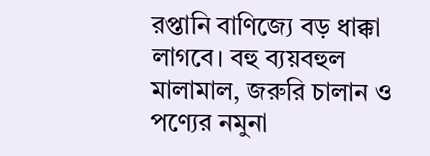রপ্তানি বাণিজ্যে বড় ধাক্কা লাগবে। বহু ব্যয়বহুল মালামাল, জরুরি চালান ও পণ্যের নমুনা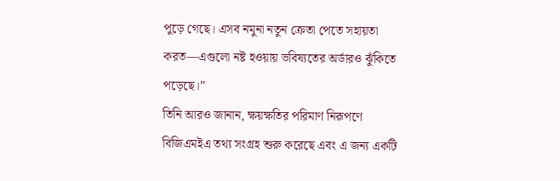পুড়ে গেছে। এসব নমুনা নতুন ক্রেতা পেতে সহায়তা করত—এগুলো নষ্ট হওয়ায় ভবিষ্যতের অর্ডারও ঝুঁকিতে পড়েছে।”
তিনি আরও জানান, ক্ষয়ক্ষতির পরিমাণ নিরূপণে বিজিএমইএ তথ্য সংগ্রহ শুরু করেছে এবং এ জন্য একটি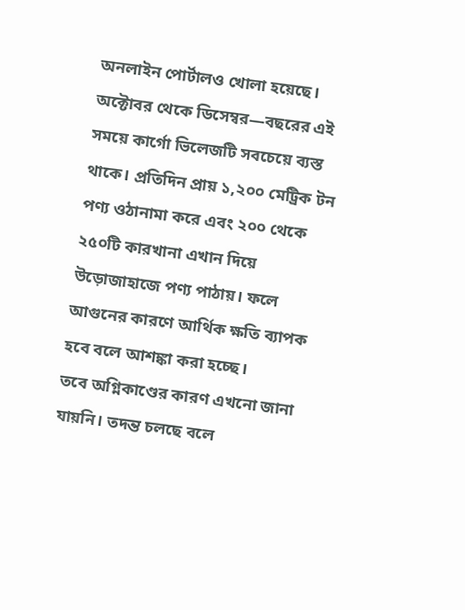অনলাইন পোর্টালও খোলা হয়েছে।
অক্টোবর থেকে ডিসেম্বর—বছরের এই সময়ে কার্গো ভিলেজটি সবচেয়ে ব্যস্ত থাকে। প্রতিদিন প্রায় ১,২০০ মেট্রিক টন পণ্য ওঠানামা করে এবং ২০০ থেকে ২৫০টি কারখানা এখান দিয়ে উড়োজাহাজে পণ্য পাঠায়। ফলে আগুনের কারণে আর্থিক ক্ষতি ব্যাপক হবে বলে আশঙ্কা করা হচ্ছে।
তবে অগ্নিকাণ্ডের কারণ এখনো জানা যায়নি। তদন্ত চলছে বলে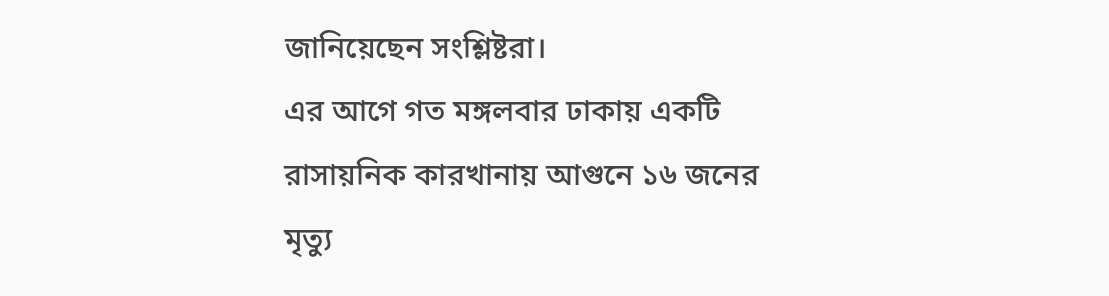জানিয়েছেন সংশ্লিষ্টরা।
এর আগে গত মঙ্গলবার ঢাকায় একটি রাসায়নিক কারখানায় আগুনে ১৬ জনের মৃত্যু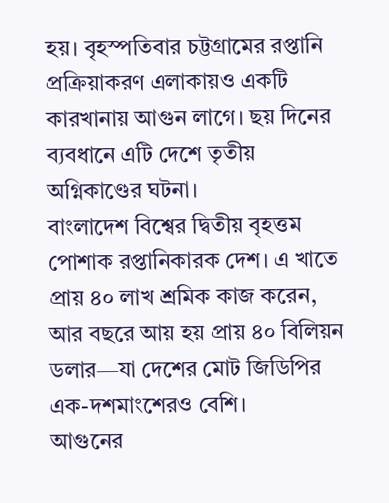হয়। বৃহস্পতিবার চট্টগ্রামের রপ্তানি প্রক্রিয়াকরণ এলাকায়ও একটি কারখানায় আগুন লাগে। ছয় দিনের ব্যবধানে এটি দেশে তৃতীয় অগ্নিকাণ্ডের ঘটনা।
বাংলাদেশ বিশ্বের দ্বিতীয় বৃহত্তম পোশাক রপ্তানিকারক দেশ। এ খাতে প্রায় ৪০ লাখ শ্রমিক কাজ করেন, আর বছরে আয় হয় প্রায় ৪০ বিলিয়ন ডলার—যা দেশের মোট জিডিপির এক-দশমাংশেরও বেশি।
আগুনের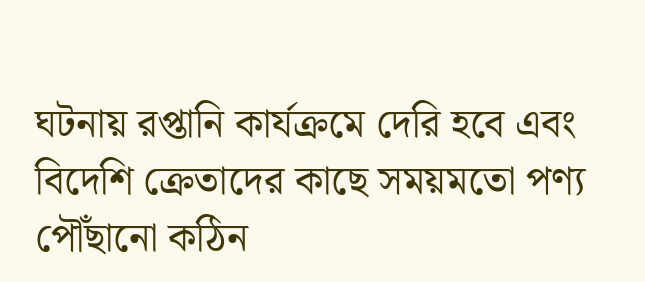ঘটনায় রপ্তানি কার্যক্রমে দেরি হবে এবং বিদেশি ক্রেতাদের কাছে সময়মতো পণ্য পৌঁছানো কঠিন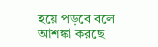হয়ে পড়বে বলে আশঙ্কা করছে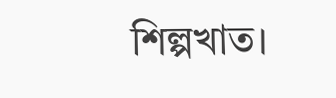শিল্পখাত।